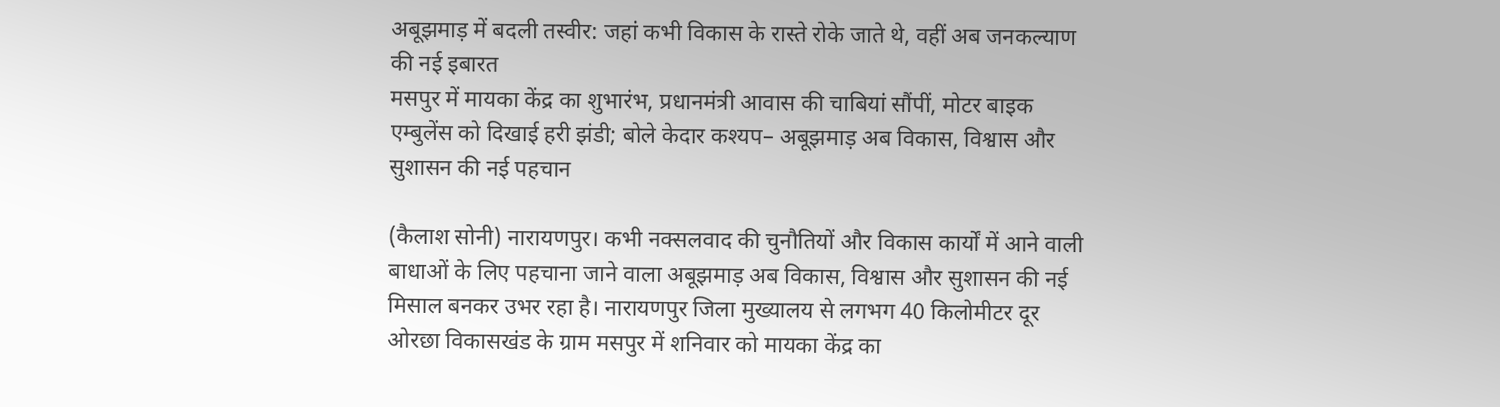अबूझमाड़ में बदली तस्वीर: जहां कभी विकास के रास्ते रोके जाते थे, वहीं अब जनकल्याण की नई इबारत
मसपुर में मायका केंद्र का शुभारंभ, प्रधानमंत्री आवास की चाबियां सौंपीं, मोटर बाइक एम्बुलेंस को दिखाई हरी झंडी; बोले केदार कश्यप– अबूझमाड़ अब विकास, विश्वास और सुशासन की नई पहचान

(कैलाश सोनी) नारायणपुर। कभी नक्सलवाद की चुनौतियों और विकास कार्यों में आने वाली बाधाओं के लिए पहचाना जाने वाला अबूझमाड़ अब विकास, विश्वास और सुशासन की नई मिसाल बनकर उभर रहा है। नारायणपुर जिला मुख्यालय से लगभग 40 किलोमीटर दूर ओरछा विकासखंड के ग्राम मसपुर में शनिवार को मायका केंद्र का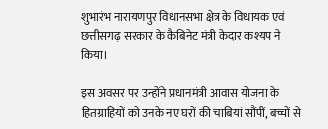शुभारंभ नारायणपुर विधानसभा क्षेत्र के विधायक एवं छत्तीसगढ़ सरकार के कैबिनेट मंत्री केदार कश्यप ने किया।

इस अवसर पर उन्होंने प्रधानमंत्री आवास योजना के हितग्राहियों को उनके नए घरों की चाबियां सौंपीं, बच्चों से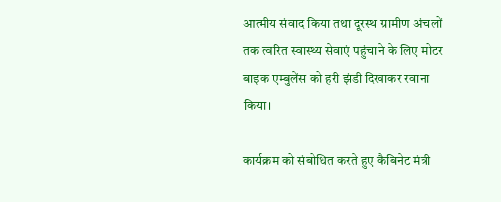आत्मीय संवाद किया तथा दूरस्थ ग्रामीण अंचलों तक त्वरित स्वास्थ्य सेवाएं पहुंचाने के लिए मोटर बाइक एम्बुलेंस को हरी झंडी दिखाकर रवाना किया।

कार्यक्रम को संबोधित करते हुए कैबिनेट मंत्री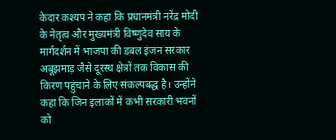केदार कश्यप ने कहा कि प्रधानमंत्री नरेंद्र मोदी के नेतृत्व और मुख्यमंत्री विष्णुदेव साय के मार्गदर्शन में भाजपा की डबल इंजन सरकार अबूझमाड़ जैसे दूरस्थ क्षेत्रों तक विकास की किरण पहुंचाने के लिए संकल्पबद्ध है। उन्होंने कहा कि जिन इलाकों में कभी सरकारी भवनों को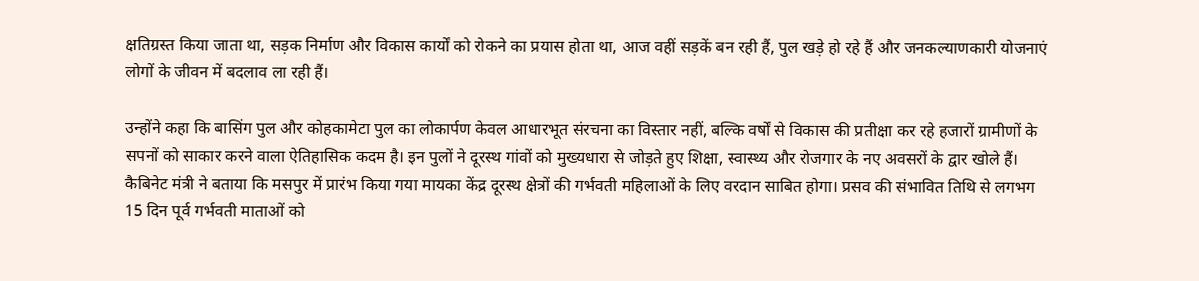क्षतिग्रस्त किया जाता था, सड़क निर्माण और विकास कार्यों को रोकने का प्रयास होता था, आज वहीं सड़कें बन रही हैं, पुल खड़े हो रहे हैं और जनकल्याणकारी योजनाएं लोगों के जीवन में बदलाव ला रही हैं।

उन्होंने कहा कि बासिंग पुल और कोहकामेटा पुल का लोकार्पण केवल आधारभूत संरचना का विस्तार नहीं, बल्कि वर्षों से विकास की प्रतीक्षा कर रहे हजारों ग्रामीणों के सपनों को साकार करने वाला ऐतिहासिक कदम है। इन पुलों ने दूरस्थ गांवों को मुख्यधारा से जोड़ते हुए शिक्षा, स्वास्थ्य और रोजगार के नए अवसरों के द्वार खोले हैं।
कैबिनेट मंत्री ने बताया कि मसपुर में प्रारंभ किया गया मायका केंद्र दूरस्थ क्षेत्रों की गर्भवती महिलाओं के लिए वरदान साबित होगा। प्रसव की संभावित तिथि से लगभग 15 दिन पूर्व गर्भवती माताओं को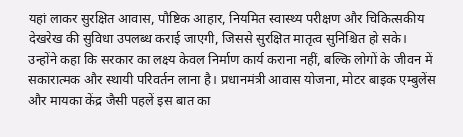यहां लाकर सुरक्षित आवास, पौष्टिक आहार, नियमित स्वास्थ्य परीक्षण और चिकित्सकीय देखरेख की सुविधा उपलब्ध कराई जाएगी, जिससे सुरक्षित मातृत्व सुनिश्चित हो सके।
उन्होंने कहा कि सरकार का लक्ष्य केवल निर्माण कार्य कराना नहीं, बल्कि लोगों के जीवन में सकारात्मक और स्थायी परिवर्तन लाना है। प्रधानमंत्री आवास योजना, मोटर बाइक एम्बुलेंस और मायका केंद्र जैसी पहलें इस बात का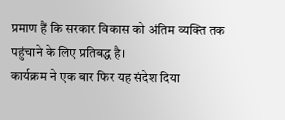प्रमाण हैं कि सरकार विकास को अंतिम व्यक्ति तक पहुंचाने के लिए प्रतिबद्ध है।
कार्यक्रम ने एक बार फिर यह संदेश दिया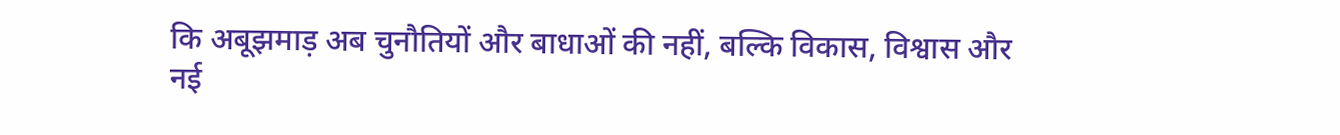कि अबूझमाड़ अब चुनौतियों और बाधाओं की नहीं, बल्कि विकास, विश्वास और नई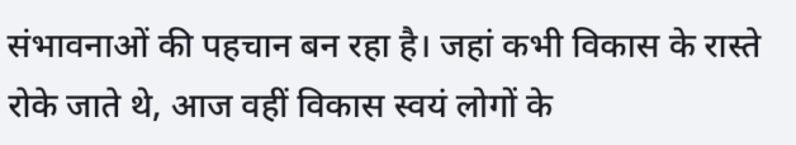संभावनाओं की पहचान बन रहा है। जहां कभी विकास के रास्ते रोके जाते थे, आज वहीं विकास स्वयं लोगों के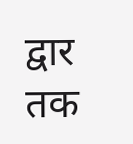द्वार तक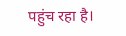पहुंच रहा है।